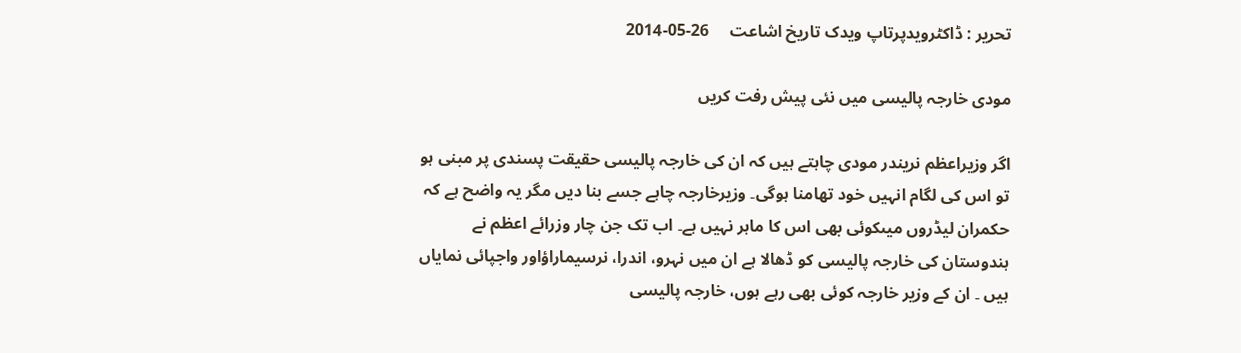تحریر : ڈاکٹرویدپرتاپ ویدک تاریخ اشاعت     26-05-2014

مودی خارجہ پالیسی میں نئی پیش رفت کریں

اگر وزیراعظم نریندر مودی چاہتے ہیں کہ ان کی خارجہ پالیسی حقیقت پسندی پر مبنی ہو تو اس کی لگام انہیں خود تھامنا ہوگی۔ وزیرخارجہ چاہے جسے بنا دیں مگر یہ واضح ہے کہ حکمران لیڈروں میںکوئی بھی اس کا ماہر نہیں ہے۔ اب تک جن چار وزرائے اعظم نے ہندوستان کی خارجہ پالیسی کو ڈھالا ہے ان میں نہرو، اندرا، نرسیماراؤاور واجپائی نمایاں ہیں ۔ ان کے وزیر خارجہ کوئی بھی رہے ہوں، خارجہ پالیسی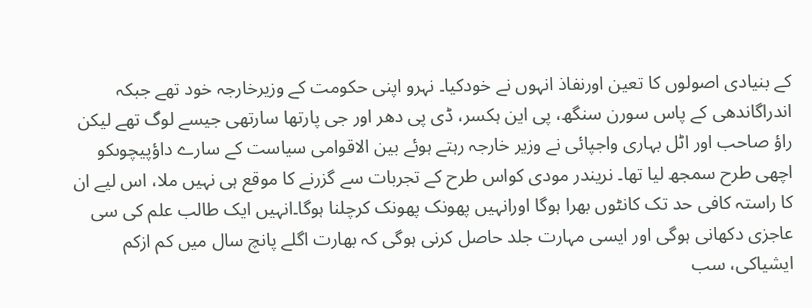کے بنیادی اصولوں کا تعین اورنفاذ انہوں نے خودکیا۔ نہرو اپنی حکومت کے وزیرخارجہ خود تھے جبکہ اندراگاندھی کے پاس سورن سنگھ، پی این ہکسر، ڈی پی دھر اور جی پارتھا سارتھی جیسے لوگ تھے لیکن راؤ صاحب اور اٹل بہاری واجپائی نے وزیر خارجہ رہتے ہوئے بین الاقوامی سیاست کے سارے داؤپیچوںکو اچھی طرح سمجھ لیا تھا۔ نریندر مودی کواس طرح کے تجربات سے گزرنے کا موقع ہی نہیں ملا، اس لیے ان کا راستہ کافی حد تک کانٹوں بھرا ہوگا اورانہیں پھونک پھونک کرچلنا ہوگا۔انہیں ایک طالب علم کی سی عاجزی دکھانی ہوگی اور ایسی مہارت جلد حاصل کرنی ہوگی کہ بھارت اگلے پانچ سال میں کم ازکم ایشیاکی، سب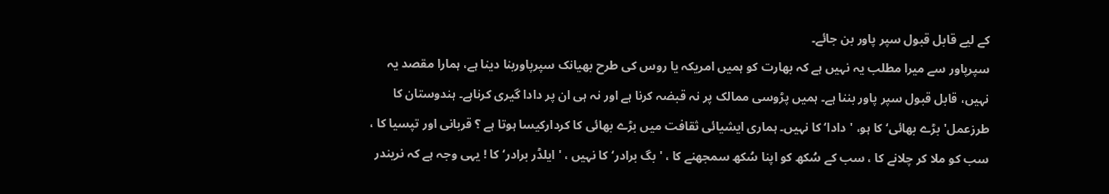کے لیے قابل قبول سپر پاور بن جائے۔
سپرپاور سے میرا مطلب یہ نہیں ہے کہ بھارت کو ہمیں امریکہ یا روس کی طرح بھیانک سپرپاوربنا دینا ہے، ہمارا مقصد یہ نہیں، قابل قبول سپر پاور بننا ہے۔ ہمیں پڑوسی ممالک پر نہ قبضہ کرنا ہے اور نہ ہی ان پر دادا گیری کرناہے۔ ہندوستان کا طرزعمل'بڑے بھائی‘ کا ہو، 'دادا‘ کا نہیں۔ ہماری ایشیائی ثقافت میں بڑے بھائی کا کردارکیسا ہوتا ہے ؟ قربانی اور تپسیا کا ، سب کو ملا کر چلانے کا ، سب کے سُکھ کو اپنا سُکھ سمجھنے کا ، 'بگ برادر‘ کا نہیں ، 'ایلڈر برادر‘ کا ! یہی وجہ ہے کہ نریندر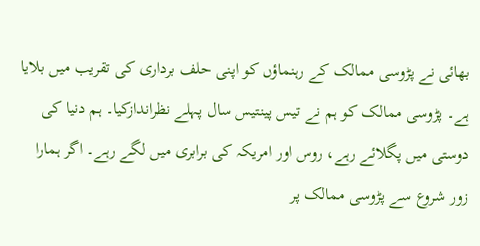بھائی نے پڑوسی ممالک کے رہنماؤں کو اپنی حلف برداری کی تقریب میں بلایا ہے۔ پڑوسی ممالک کو ہم نے تیس پینتیس سال پہلے نظراندازکیا۔ ہم دنیا کی دوستی میں پگلائے رہے، روس اور امریکہ کی برابری میں لگے رہے۔ اگر ہمارا زور شروع سے پڑوسی ممالک پر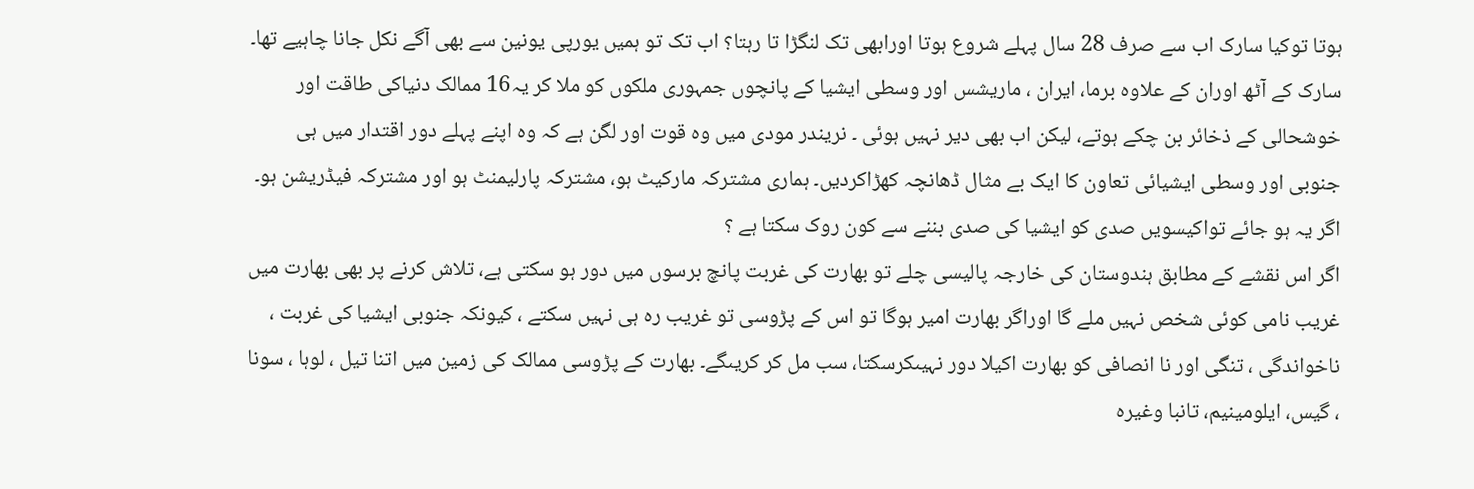ہوتا توکیا سارک اب سے صرف 28 سال پہلے شروع ہوتا اورابھی تک لنگڑا تا رہتا؟ اب تک تو ہمیں یورپی یونین سے بھی آگے نکل جانا چاہیے تھا۔ سارک کے آٹھ اوران کے علاوہ برما، ایران ، ماریشس اور وسطی ایشیا کے پانچوں جمہوری ملکوں کو ملا کر یہ16 ممالک دنیاکی طاقت اور خوشحالی کے ذخائر بن چکے ہوتے، لیکن اب بھی دیر نہیں ہوئی ۔ نریندر مودی میں وہ قوت اور لگن ہے کہ وہ اپنے پہلے دور اقتدار میں ہی جنوبی اور وسطی ایشیائی تعاون کا ایک بے مثال ڈھانچہ کھڑاکردیں۔ ہماری مشترکہ مارکیٹ ہو، مشترکہ پارلیمنٹ ہو اور مشترکہ فیڈریشن ہو۔ اگر یہ ہو جائے تواکیسویں صدی کو ایشیا کی صدی بننے سے کون روک سکتا ہے ؟
اگر اس نقشے کے مطابق ہندوستان کی خارجہ پالیسی چلے تو بھارت کی غربت پانچ برسوں میں دور ہو سکتی ہے، تلاش کرنے پر بھی بھارت میں غریب نامی کوئی شخص نہیں ملے گا اوراگر بھارت امیر ہوگا تو اس کے پڑوسی تو غریب رہ ہی نہیں سکتے ، کیونکہ جنوبی ایشیا کی غربت ، ناخواندگی ، تنگی اور نا انصافی کو بھارت اکیلا دور نہیںکرسکتا، سب مل کر کریںگے۔ بھارت کے پڑوسی ممالک کی زمین میں اتنا تیل ، لوہا ، سونا ، گیس، ایلومینیم، تانبا وغیرہ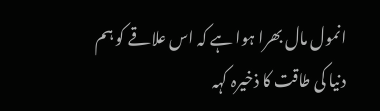انمول مال بھرا ہوا ہے کہ اس علاقے کو ہم دنیا کی طاقت کا ذخیرہ کہہ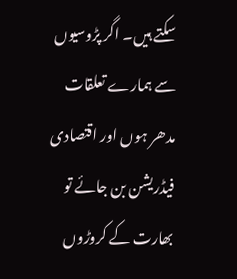سکتے ہیں۔ اگر پڑوسیوں سے ہمارے تعلقات مدھر ہوں اور اقتصادی فیڈریشن بن جائے تو بھارت کے کروڑوں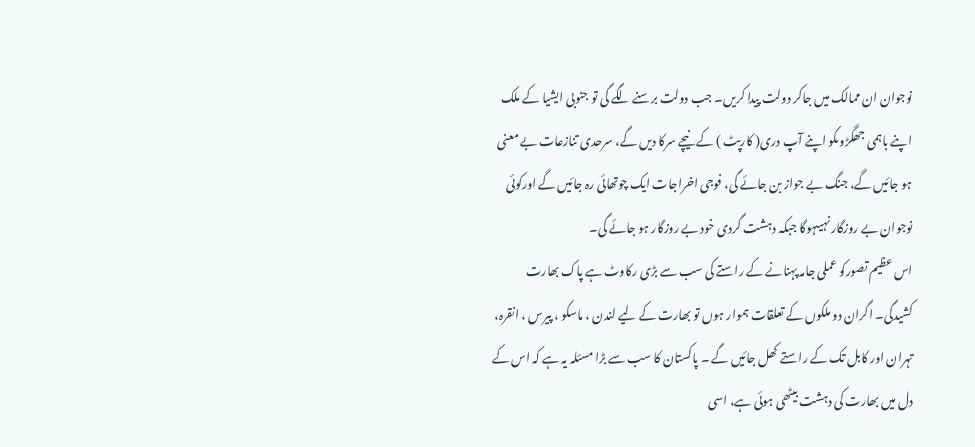نوجوان ان ممالک میں جاکر دولت پیدا کریں۔ جب دولت برسنے لگے گی تو جنوبی ایشیا کے ملک اپنے باہمی جھگڑوںکو اپنے آپ دری( کارپٹ ) کے نیچے سرکا دیں گے، سرحدی تنازعات بے معنی ہو جائیں گے، جنگ بے جواز بن جائے گی، فوجی اخراجات ایک چوتھائی رہ جائیں گے اورکوئی نوجوان بے روزگار نہیںہوگا جبکہ دہشت گردی خود بے روزگار ہو جائے گی۔
اس عظیم تصورکو عملی جامہ پہنانے کے راستے کی سب سے بڑی رکاوٹ ہے پاک بھارت کشیدگی۔ اگران دو ملکوں کے تعلقات ہموار ہوں تو بھارت کے لیے لندن ، ماسکو ، پیرس ، انقرہ، تہران اور کابل تک کے راستے کھل جائیں گے ۔ پاکستان کا سب سے بڑا مسئلہ یہ ہے کہ اس کے دل میں بھارت کی دہشت بیٹھی ہوئی ہے، اسی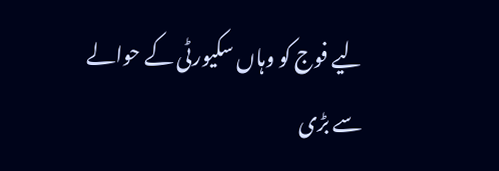لیے فوج کو وہاں سکیورٹی کے حوالے سے بڑی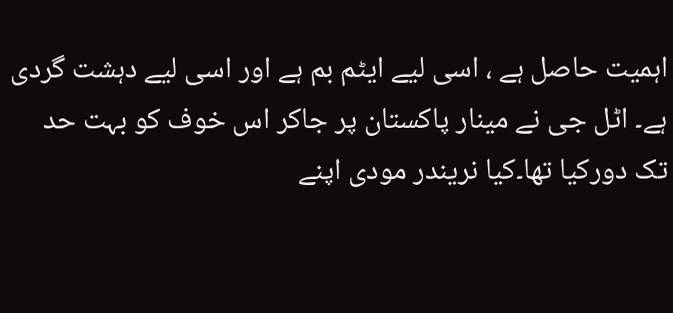اہمیت حاصل ہے ، اسی لیے ایٹم بم ہے اور اسی لیے دہشت گردی ہے۔ اٹل جی نے مینار پاکستان پر جاکر اس خوف کو بہت حد تک دورکیا تھا۔کیا نریندر مودی اپنے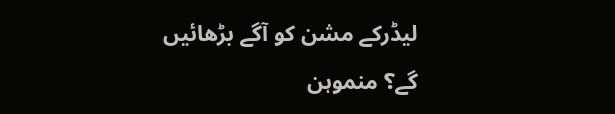لیڈرکے مشن کو آگے بڑھائیں گے؟ منموہن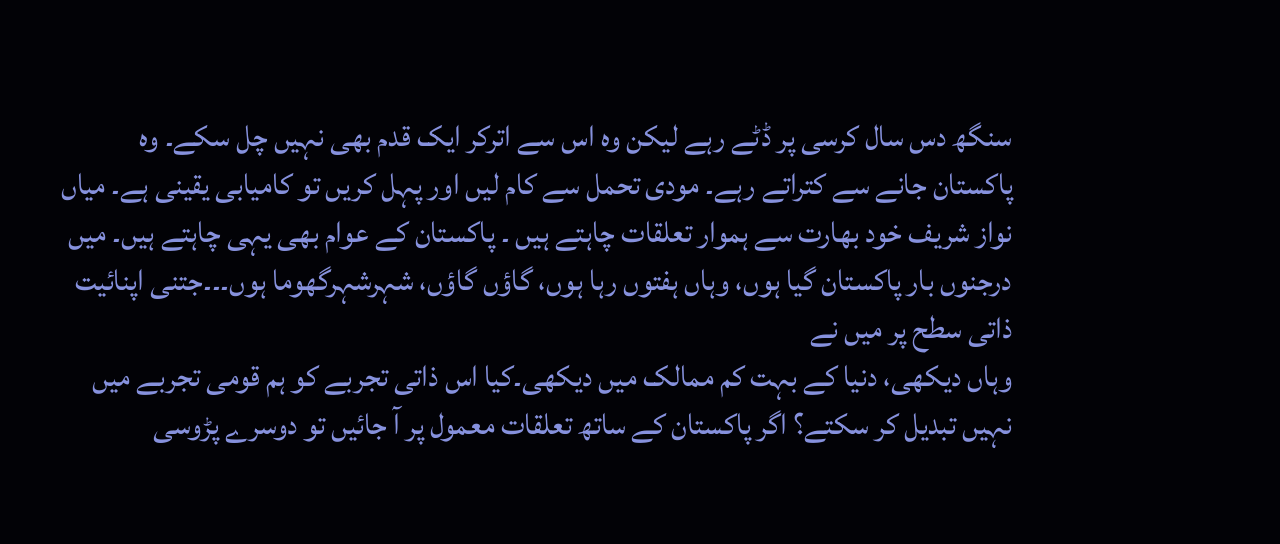سنگھ دس سال کرسی پر ڈٹے رہے لیکن وہ اس سے اترکر ایک قدم بھی نہیں چل سکے۔ وہ پاکستان جانے سے کتراتے رہے۔ مودی تحمل سے کام لیں اور پہل کریں تو کامیابی یقینی ہے۔ میاں نواز شریف خود بھارت سے ہموار تعلقات چاہتے ہیں ۔ پاکستان کے عوام بھی یہی چاہتے ہیں۔ میں درجنوں بار پاکستان گیا ہوں، وہاں ہفتوں رہا ہوں، گاؤں گاؤں، شہرشہرگھوما ہوں۔۔۔جتنی اپنائیت ذاتی سطح پر میں نے
وہاں دیکھی، دنیا کے بہت کم ممالک میں دیکھی۔کیا اس ذاتی تجربے کو ہم قومی تجربے میں نہیں تبدیل کر سکتے؟ اگر پاکستان کے ساتھ تعلقات معمول پر آ جائیں تو دوسرے پڑوسی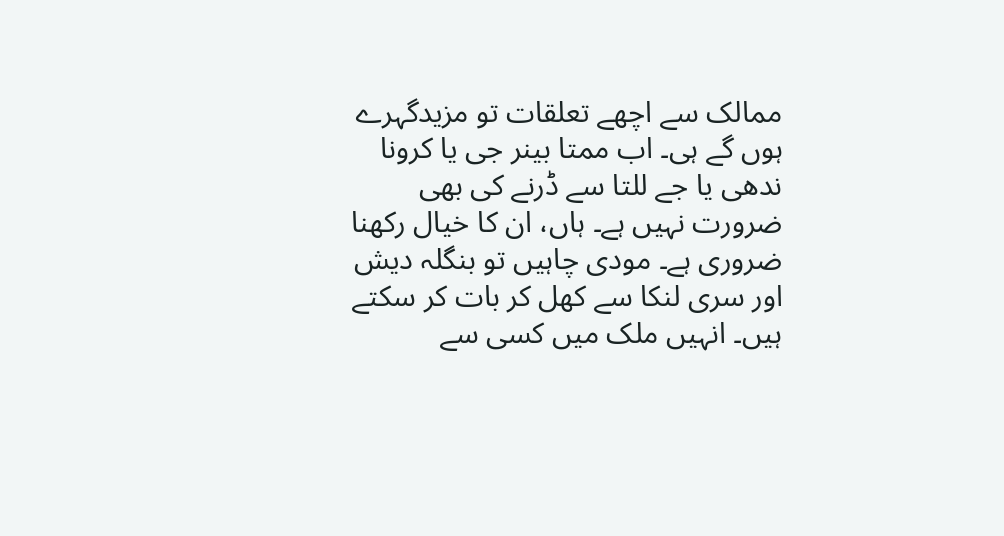ممالک سے اچھے تعلقات تو مزیدگہرے ہوں گے ہی۔ اب ممتا بینر جی یا کرونا ندھی یا جے للتا سے ڈرنے کی بھی ضرورت نہیں ہے۔ ہاں، ان کا خیال رکھنا ضروری ہے۔ مودی چاہیں تو بنگلہ دیش اور سری لنکا سے کھل کر بات کر سکتے ہیں۔ انہیں ملک میں کسی سے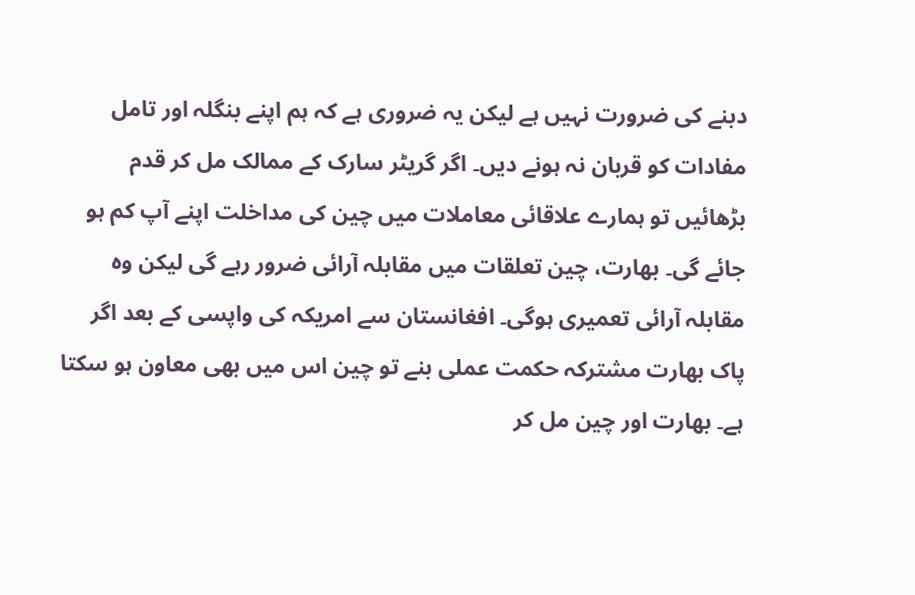دبنے کی ضرورت نہیں ہے لیکن یہ ضروری ہے کہ ہم اپنے بنگلہ اور تامل مفادات کو قربان نہ ہونے دیں۔ اگر گریٹر سارک کے ممالک مل کر قدم بڑھائیں تو ہمارے علاقائی معاملات میں چین کی مداخلت اپنے آپ کم ہو جائے گی۔ بھارت، چین تعلقات میں مقابلہ آرائی ضرور رہے گی لیکن وہ مقابلہ آرائی تعمیری ہوگی۔ افغانستان سے امریکہ کی واپسی کے بعد اگر پاک بھارت مشترکہ حکمت عملی بنے تو چین اس میں بھی معاون ہو سکتا ہے۔ بھارت اور چین مل کر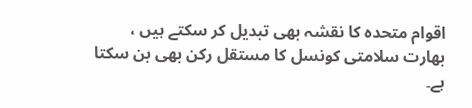اقوام متحدہ کا نقشہ بھی تبدیل کر سکتے ہیں ، بھارت سلامتی کونسل کا مستقل رکن بھی بن سکتا ہے۔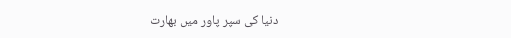دنیا کی سپر پاور میں بھارت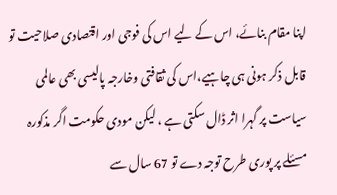اپنا مقام بنائے، اس کے لیے اس کی فوجی اور اقتصادی صلاحیت تو قابل ذکر ہونی ہی چاہیے،اس کی ثقافتی وخارجہ پالیسی بھی عالمی سیاست پر گہرا اثر ڈال سکتی ہے ، لیکن مودی حکومت اگر مذکورہ مسئلے پر پوری طرح توجہ دے تو 67 سال سے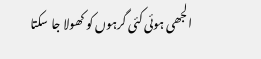الجھی ہوئی کئی گرہوں کو کھولا جا سکتا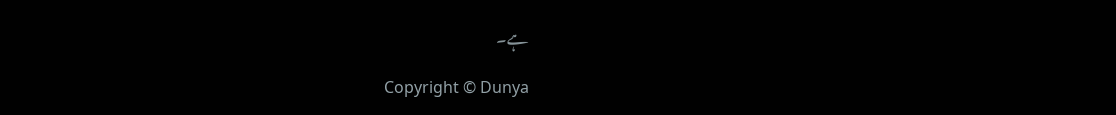ہے۔

Copyright © Dunya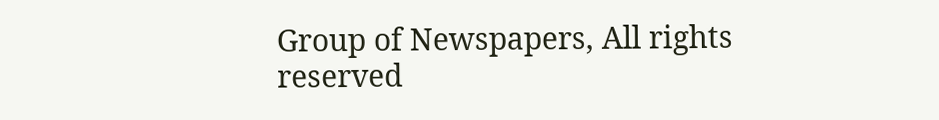Group of Newspapers, All rights reserved